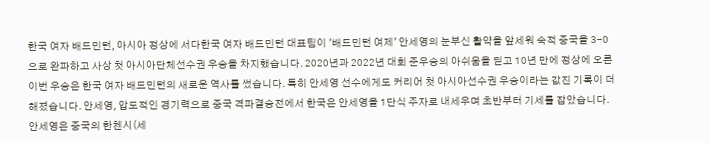한국 여자 배드민턴, 아시아 정상에 서다한국 여자 배드민턴 대표팀이 '배드민턴 여제' 안세영의 눈부신 활약을 앞세워 숙적 중국을 3-0으로 완파하고 사상 첫 아시아단체선수권 우승을 차지했습니다. 2020년과 2022년 대회 준우승의 아쉬움을 딛고 10년 만에 정상에 오른 이번 우승은 한국 여자 배드민턴의 새로운 역사를 썼습니다. 특히 안세영 선수에게도 커리어 첫 아시아선수권 우승이라는 값진 기록이 더해졌습니다. 안세영, 압도적인 경기력으로 중국 격파결승전에서 한국은 안세영을 1단식 주자로 내세우며 초반부터 기세를 잡았습니다. 안세영은 중국의 한첸시(세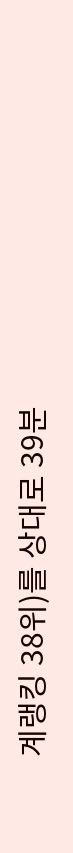계랭킹 38위)를 상대로 39분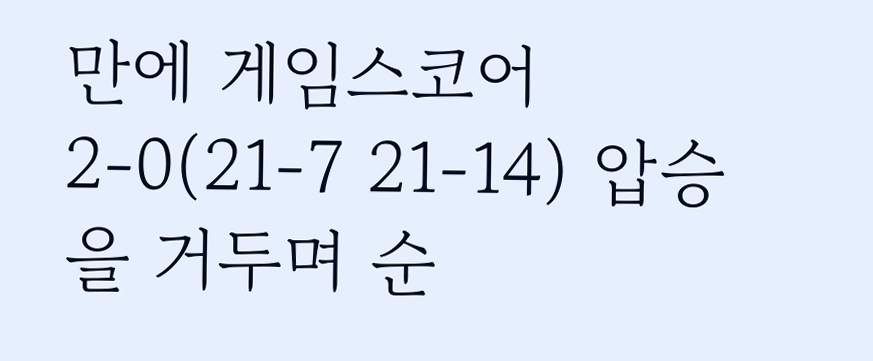만에 게임스코어 2-0(21-7 21-14) 압승을 거두며 순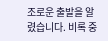조로운 출발을 알렸습니다. 비록 중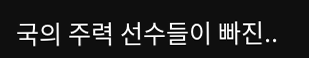국의 주력 선수들이 빠진..